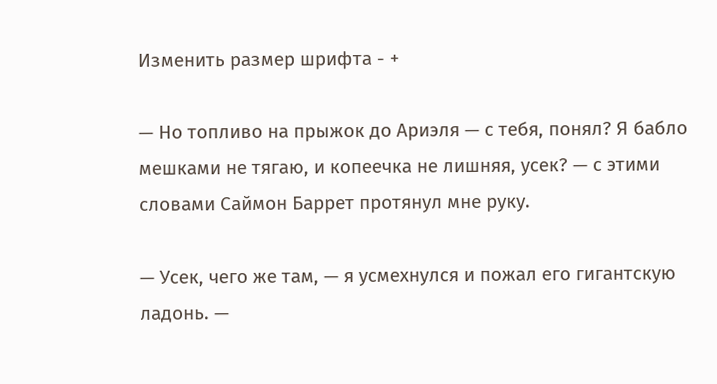Изменить размер шрифта - +

— Но топливо на прыжок до Ариэля — с тебя, понял? Я бабло мешками не тягаю, и копеечка не лишняя, усек? — с этими словами Саймон Баррет протянул мне руку.

— Усек, чего же там, — я усмехнулся и пожал его гигантскую ладонь. —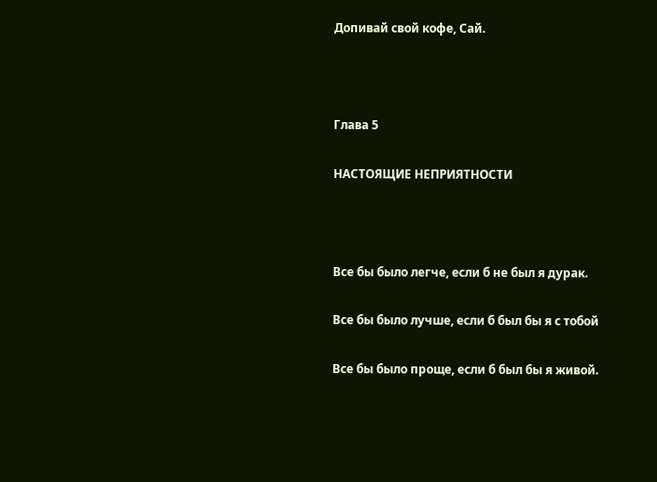Допивай свой кофе, Сай.



Глава 5

НАСТОЯЩИЕ НЕПРИЯТНОСТИ



Все бы было легче, если б не был я дурак.

Все бы было лучше, если б был бы я с тобой

Все бы было проще, если б был бы я живой.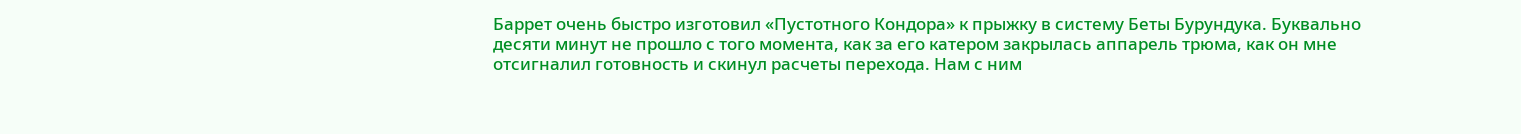Баррет очень быстро изготовил «Пустотного Кондора» к прыжку в систему Беты Бурундука. Буквально десяти минут не прошло с того момента, как за его катером закрылась аппарель трюма, как он мне отсигналил готовность и скинул расчеты перехода. Нам с ним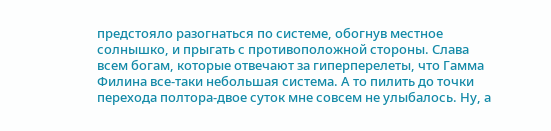предстояло разогнаться по системе, обогнув местное солнышко, и прыгать с противоположной стороны. Слава всем богам, которые отвечают за гиперперелеты, что Гамма Филина все-таки небольшая система. А то пилить до точки перехода полтора-двое суток мне совсем не улыбалось. Ну, а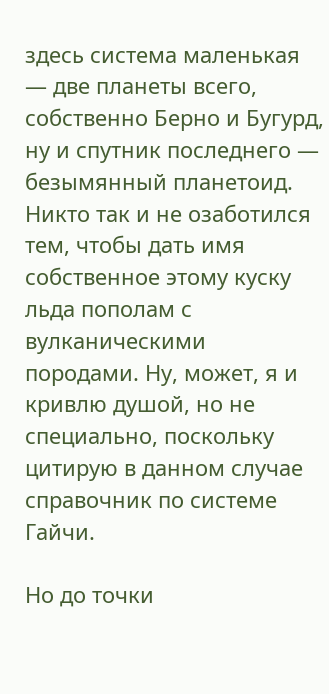здесь система маленькая — две планеты всего, собственно Берно и Бугурд, ну и спутник последнего — безымянный планетоид. Никто так и не озаботился тем, чтобы дать имя собственное этому куску льда пополам с вулканическими породами. Ну, может, я и кривлю душой, но не специально, поскольку цитирую в данном случае справочник по системе Гайчи.

Но до точки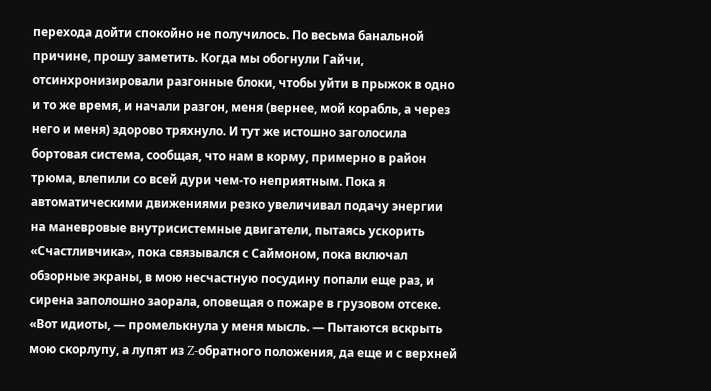перехода дойти спокойно не получилось. По весьма банальной причине, прошу заметить. Когда мы обогнули Гайчи, отсинхронизировали разгонные блоки, чтобы уйти в прыжок в одно и то же время, и начали разгон, меня (вернее, мой корабль, а через него и меня) здорово тряхнуло. И тут же истошно заголосила бортовая система, сообщая, что нам в корму, примерно в район трюма, влепили со всей дури чем-то неприятным. Пока я автоматическими движениями резко увеличивал подачу энергии на маневровые внутрисистемные двигатели, пытаясь ускорить «Счастливчика», пока связывался с Саймоном, пока включал обзорные экраны, в мою несчастную посудину попали еще раз, и сирена заполошно заорала, оповещая о пожаре в грузовом отсеке. «Вот идиоты, — промелькнула у меня мысль. — Пытаются вскрыть мою скорлупу, а лупят из Z-обратного положения, да еще и с верхней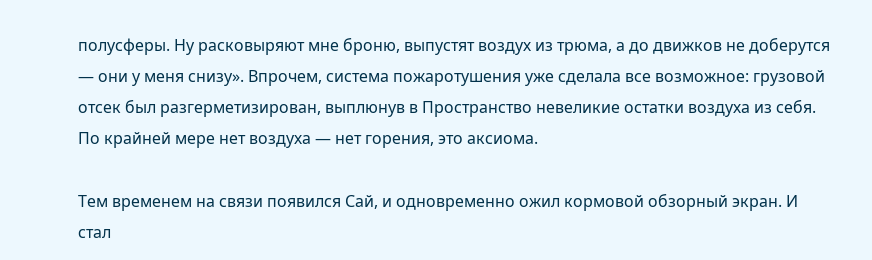полусферы. Ну расковыряют мне броню, выпустят воздух из трюма, а до движков не доберутся — они у меня снизу». Впрочем, система пожаротушения уже сделала все возможное: грузовой отсек был разгерметизирован, выплюнув в Пространство невеликие остатки воздуха из себя. По крайней мере нет воздуха — нет горения, это аксиома.

Тем временем на связи появился Сай, и одновременно ожил кормовой обзорный экран. И стал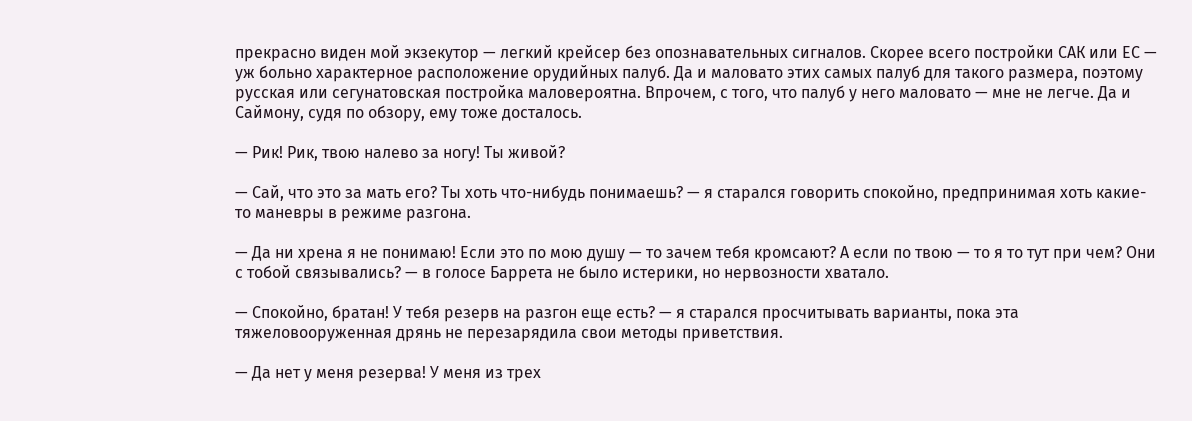прекрасно виден мой экзекутор — легкий крейсер без опознавательных сигналов. Скорее всего постройки САК или ЕС — уж больно характерное расположение орудийных палуб. Да и маловато этих самых палуб для такого размера, поэтому русская или сегунатовская постройка маловероятна. Впрочем, с того, что палуб у него маловато — мне не легче. Да и Саймону, судя по обзору, ему тоже досталось.

— Рик! Рик, твою налево за ногу! Ты живой?

— Сай, что это за мать его? Ты хоть что-нибудь понимаешь? — я старался говорить спокойно, предпринимая хоть какие-то маневры в режиме разгона.

— Да ни хрена я не понимаю! Если это по мою душу — то зачем тебя кромсают? А если по твою — то я то тут при чем? Они с тобой связывались? — в голосе Баррета не было истерики, но нервозности хватало.

— Спокойно, братан! У тебя резерв на разгон еще есть? — я старался просчитывать варианты, пока эта тяжеловооруженная дрянь не перезарядила свои методы приветствия.

— Да нет у меня резерва! У меня из трех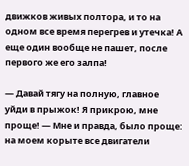движков живых полтора, и то на одном все время перегрев и утечка! А еще один вообще не пашет, после первого же его залпа!

— Давай тягу на полную, главное уйди в прыжок! Я прикрою, мне проще! — Мне и правда, было проще: на моем корыте все двигатели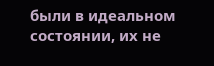были в идеальном состоянии, их не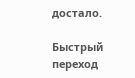достало.

Быстрый переход